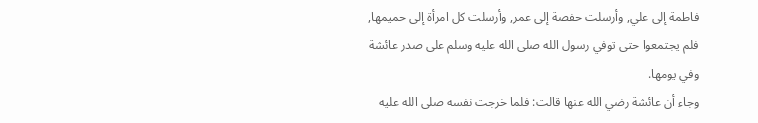فاطمة إلى علي, وأرسلت حفصة إلى عمر, وأرسلت كل امرأة إلى حميمها, فلم يجتمعوا حتى توفي رسول الله صلى الله عليه وسلم على صدر عائشة وفي يومها.
وجاء أن عائشة رضي الله عنها قالت: فلما خرجت نفسه صلى الله عليه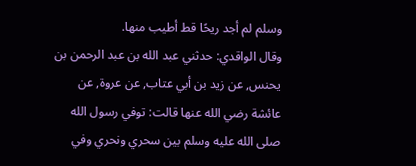وسلم لم أجد ريحًا قط أطيب منها.
وقال الواقدي: حدثني عبد الله بن عبد الرحمن بن يحنس, عن زيد بن أبي عتاب, عن عروة, عن عائشة رضي الله عنها قالت: توفي رسول الله صلى الله عليه وسلم بين سحري ونحري وفي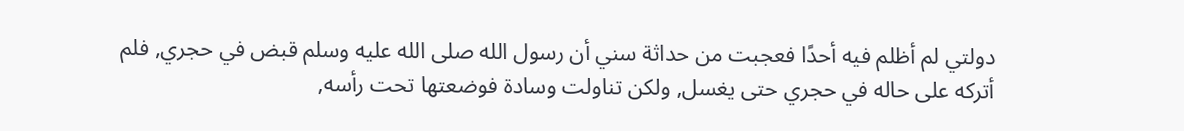دولتي لم أظلم فيه أحدًا فعجبت من حداثة سني أن رسول الله صلى الله عليه وسلم قبض في حجري, فلم أتركه على حاله في حجري حتى يغسل, ولكن تناولت وسادة فوضعتها تحت رأسه,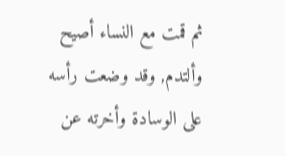ثم قمت مع النساء أصيح وألتدم, وقد وضعت رأسه على الوسادة وأخرته عن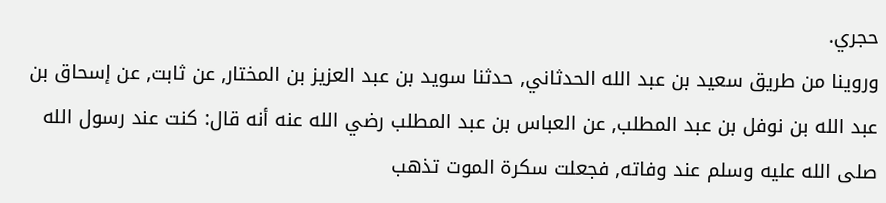حجري.
وروينا من طريق سعيد بن عبد الله الحدثاني, حدثنا سويد بن عبد العزيز بن المختار, عن ثابت, عن إسحاق بن عبد الله بن نوفل بن عبد المطلب, عن العباس بن عبد المطلب رضي الله عنه أنه قال: كنت عند رسول الله صلى الله عليه وسلم عند وفاته, فجعلت سكرة الموت تذهب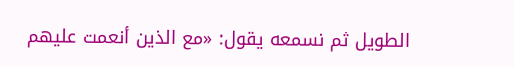الطويل ثم نسمعه يقول: «مع الذين أنعمت عليهم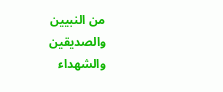من النبيين والصديقين والشهداء